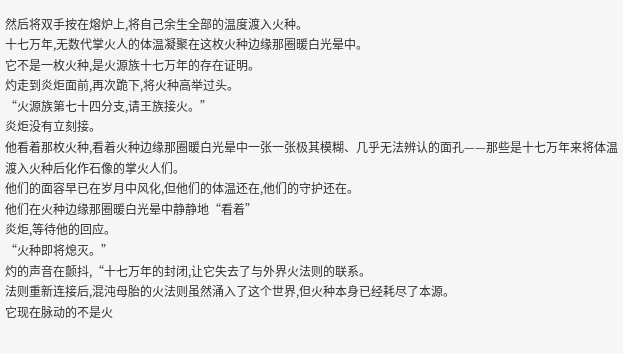然后将双手按在熔炉上,将自己余生全部的温度渡入火种。
十七万年,无数代掌火人的体温凝聚在这枚火种边缘那圈暖白光晕中。
它不是一枚火种,是火源族十七万年的存在证明。
灼走到炎炬面前,再次跪下,将火种高举过头。
“火源族第七十四分支,请王族接火。”
炎炬没有立刻接。
他看着那枚火种,看着火种边缘那圈暖白光晕中一张一张极其模糊、几乎无法辨认的面孔——那些是十七万年来将体温渡入火种后化作石像的掌火人们。
他们的面容早已在岁月中风化,但他们的体温还在,他们的守护还在。
他们在火种边缘那圈暖白光晕中静静地“看着”
炎炬,等待他的回应。
“火种即将熄灭。”
灼的声音在颤抖,“十七万年的封闭,让它失去了与外界火法则的联系。
法则重新连接后,混沌母胎的火法则虽然涌入了这个世界,但火种本身已经耗尽了本源。
它现在脉动的不是火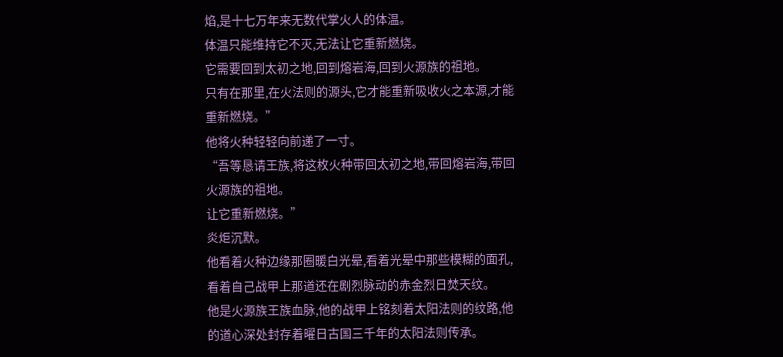焰,是十七万年来无数代掌火人的体温。
体温只能维持它不灭,无法让它重新燃烧。
它需要回到太初之地,回到熔岩海,回到火源族的祖地。
只有在那里,在火法则的源头,它才能重新吸收火之本源,才能重新燃烧。”
他将火种轻轻向前递了一寸。
“吾等恳请王族,将这枚火种带回太初之地,带回熔岩海,带回火源族的祖地。
让它重新燃烧。”
炎炬沉默。
他看着火种边缘那圈暖白光晕,看着光晕中那些模糊的面孔,看着自己战甲上那道还在剧烈脉动的赤金烈日焚天纹。
他是火源族王族血脉,他的战甲上铭刻着太阳法则的纹路,他的道心深处封存着曜日古国三千年的太阳法则传承。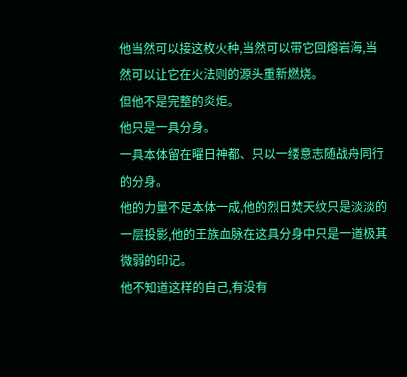他当然可以接这枚火种,当然可以带它回熔岩海,当然可以让它在火法则的源头重新燃烧。
但他不是完整的炎炬。
他只是一具分身。
一具本体留在曜日神都、只以一缕意志随战舟同行的分身。
他的力量不足本体一成,他的烈日焚天纹只是淡淡的一层投影,他的王族血脉在这具分身中只是一道极其微弱的印记。
他不知道这样的自己,有没有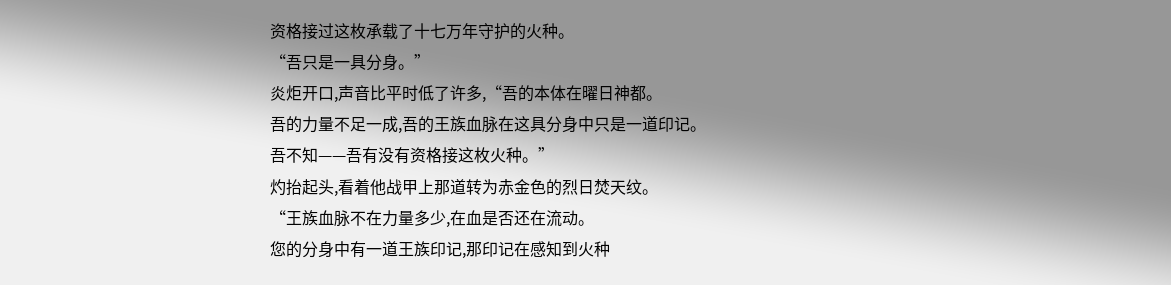资格接过这枚承载了十七万年守护的火种。
“吾只是一具分身。”
炎炬开口,声音比平时低了许多,“吾的本体在曜日神都。
吾的力量不足一成,吾的王族血脉在这具分身中只是一道印记。
吾不知——吾有没有资格接这枚火种。”
灼抬起头,看着他战甲上那道转为赤金色的烈日焚天纹。
“王族血脉不在力量多少,在血是否还在流动。
您的分身中有一道王族印记,那印记在感知到火种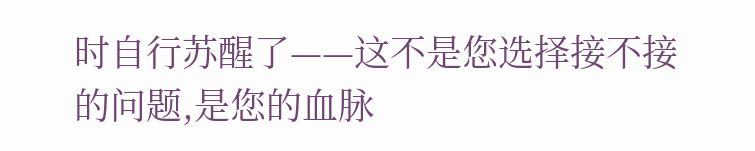时自行苏醒了——这不是您选择接不接的问题,是您的血脉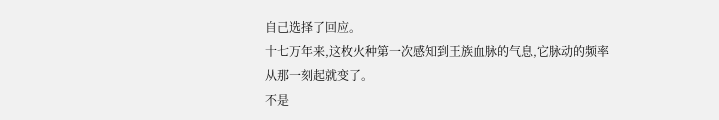自己选择了回应。
十七万年来,这枚火种第一次感知到王族血脉的气息,它脉动的频率从那一刻起就变了。
不是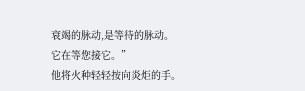衰竭的脉动,是等待的脉动。
它在等您接它。”
他将火种轻轻按向炎炬的手。